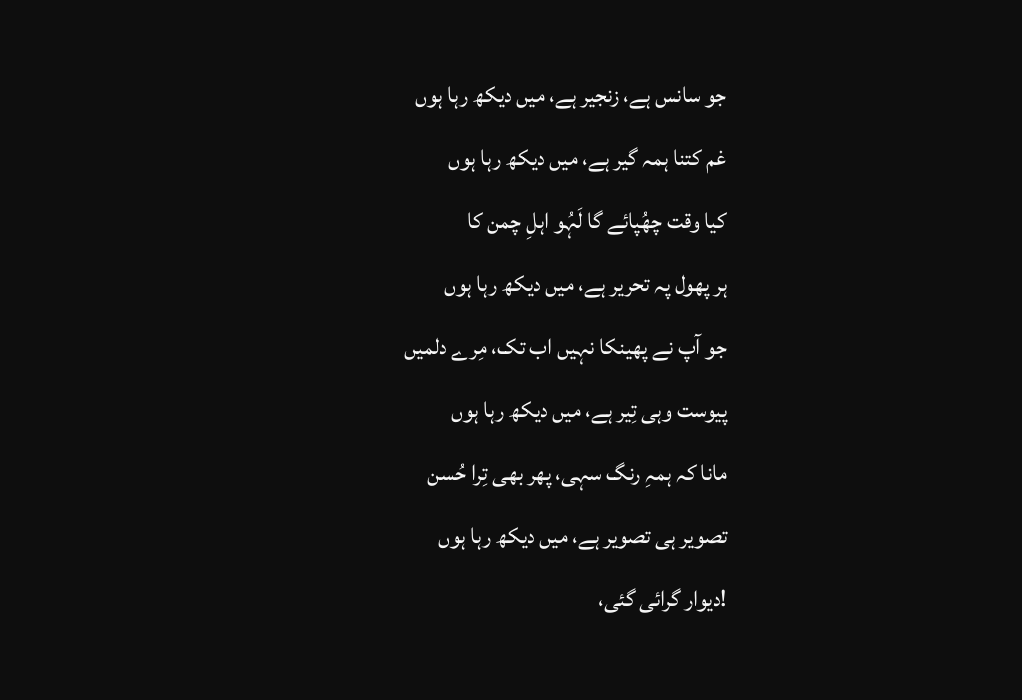جو سانس ہے، زنجیر ہے، میں دیکھ رہا ہوں
غم کتنا ہمہ گیر ہے، میں دیکھ رہا ہوں
کیا وقت چھُپائے گا لَہُو اہلِ چمن کا
ہر پھول پہ تحریر ہے، میں دیکھ رہا ہوں
جو آپ نے پھینکا نہیں اب تک، مِرے دلمیں
پیوست وہی تِیر ہے، میں دیکھ رہا ہوں
مانا کہ ہمہِ رنگ سہی، پھر بھی تِرا حُسن
تصویر ہی تصویر ہے، میں دیکھ رہا ہوں
!دیوار گرائی گئی،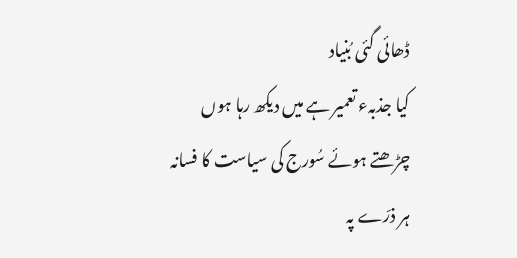ڈھائی گئی بُنیاد
کیا جذبہء تعمیر ہے میں دیکھ رہا ہوں
چڑھتے ہوئے سُورج کی سیاست کا فسانہ
ہر ذرّے پہ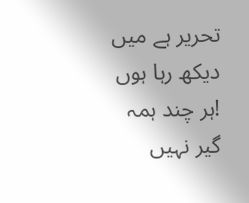تحریر ہے میں دیکھ رہا ہوں
!ہر چند ہمہ گیر نہیں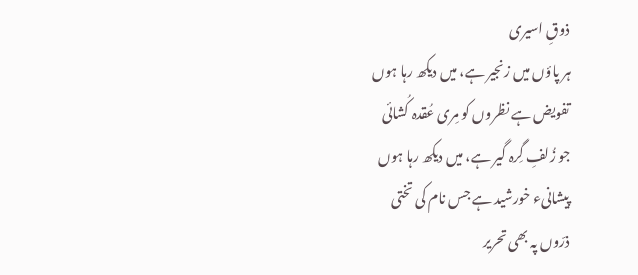ذوقِ اسیری
ہر پاؤں میں زنجیر ہے، میں دیکھ رہا ہوں
تفویض ہے نظروں کو مِری عُقدہ کُشائی
جو زُلفِ گِرہ گیر ہے، میں دیکھ رہا ہوں
پیشانیء خورشید ہے جس نام کی تختی
ذرّوں پہ بھی تحریر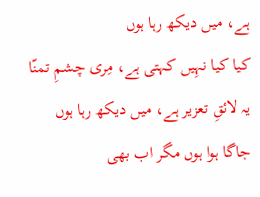ہے، میں دیکھ رہا ہوں
کیا کیا نہِیں کہتی ہے، مِری چشمِ تمنّا
یہ لائقِ تعزیر ہے، میں دیکھ رہا ہوں
جاگا ہوا ہوں مگر اب بھی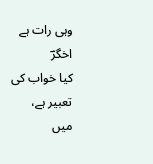وہی رات ہے اخگرؔ
کیا خواب کی تعبیر ہے، میں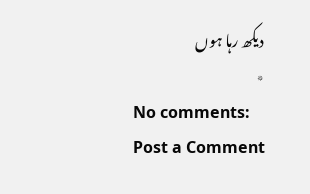دیکھ رہا ہوں
٭
No comments:
Post a Comment